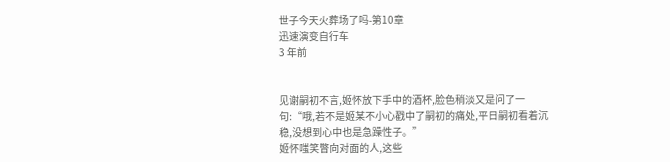世子今天火葬场了吗-第10章
迅速演变自行车
3 年前


见谢嗣初不言,姬怀放下手中的酒杯,脸色稍淡又是问了一句:“哦,若不是姬某不小心戳中了嗣初的痛处,平日嗣初看着沉稳,没想到心中也是急躁性子。”
姬怀嗤笑瞥向对面的人,这些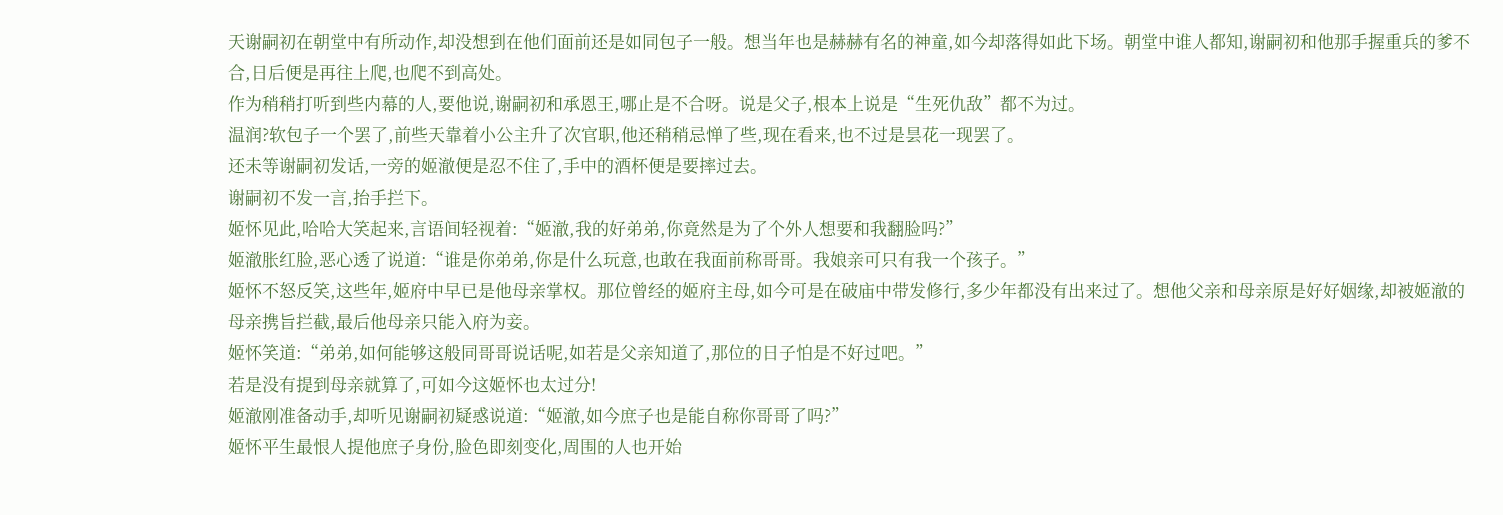天谢嗣初在朝堂中有所动作,却没想到在他们面前还是如同包子一般。想当年也是赫赫有名的神童,如今却落得如此下场。朝堂中谁人都知,谢嗣初和他那手握重兵的爹不合,日后便是再往上爬,也爬不到高处。
作为稍稍打听到些内幕的人,要他说,谢嗣初和承恩王,哪止是不合呀。说是父子,根本上说是“生死仇敌”都不为过。
温润?软包子一个罢了,前些天靠着小公主升了次官职,他还稍稍忌惮了些,现在看来,也不过是昙花一现罢了。
还未等谢嗣初发话,一旁的姬澈便是忍不住了,手中的酒杯便是要摔过去。
谢嗣初不发一言,抬手拦下。
姬怀见此,哈哈大笑起来,言语间轻视着:“姬澈,我的好弟弟,你竟然是为了个外人想要和我翻脸吗?”
姬澈胀红脸,恶心透了说道:“谁是你弟弟,你是什么玩意,也敢在我面前称哥哥。我娘亲可只有我一个孩子。”
姬怀不怒反笑,这些年,姬府中早已是他母亲掌权。那位曾经的姬府主母,如今可是在破庙中带发修行,多少年都没有出来过了。想他父亲和母亲原是好好姻缘,却被姬澈的母亲携旨拦截,最后他母亲只能入府为妾。
姬怀笑道:“弟弟,如何能够这般同哥哥说话呢,如若是父亲知道了,那位的日子怕是不好过吧。”
若是没有提到母亲就算了,可如今这姬怀也太过分!
姬澈刚准备动手,却听见谢嗣初疑惑说道:“姬澈,如今庶子也是能自称你哥哥了吗?”
姬怀平生最恨人提他庶子身份,脸色即刻变化,周围的人也开始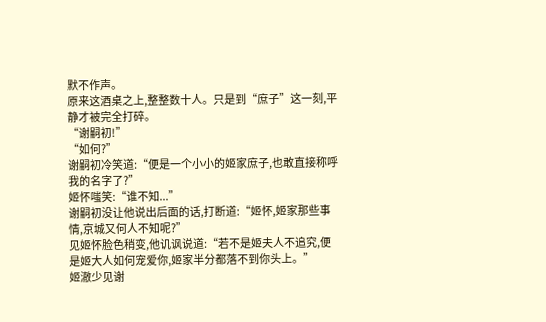默不作声。
原来这酒桌之上,整整数十人。只是到“庶子”这一刻,平静才被完全打碎。
“谢嗣初!”
“如何?”
谢嗣初冷笑道:“便是一个小小的姬家庶子,也敢直接称呼我的名字了?”
姬怀嗤笑:“谁不知...”
谢嗣初没让他说出后面的话,打断道:“姬怀,姬家那些事情,京城又何人不知呢?”
见姬怀脸色稍变,他讥讽说道:“若不是姬夫人不追究,便是姬大人如何宠爱你,姬家半分都落不到你头上。”
姬澈少见谢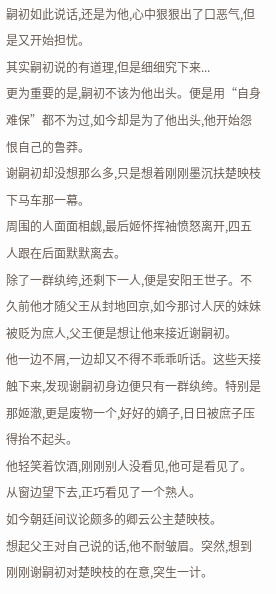嗣初如此说话,还是为他,心中狠狠出了口恶气,但是又开始担忧。
其实嗣初说的有道理,但是细细究下来...
更为重要的是,嗣初不该为他出头。便是用“自身难保”都不为过,如今却是为了他出头,他开始怨恨自己的鲁莽。
谢嗣初却没想那么多,只是想着刚刚墨沉扶楚映枝下马车那一幕。
周围的人面面相觑,最后姬怀挥袖愤怒离开,四五人跟在后面默默离去。
除了一群纨绔,还剩下一人,便是安阳王世子。不久前他才随父王从封地回京,如今那讨人厌的妹妹被贬为庶人,父王便是想让他来接近谢嗣初。
他一边不屑,一边却又不得不乖乖听话。这些天接触下来,发现谢嗣初身边便只有一群纨绔。特别是那姬澈,更是废物一个,好好的嫡子,日日被庶子压得抬不起头。
他轻笑着饮酒,刚刚别人没看见,他可是看见了。从窗边望下去,正巧看见了一个熟人。
如今朝廷间议论颇多的卿云公主楚映枝。
想起父王对自己说的话,他不耐皱眉。突然,想到刚刚谢嗣初对楚映枝的在意,突生一计。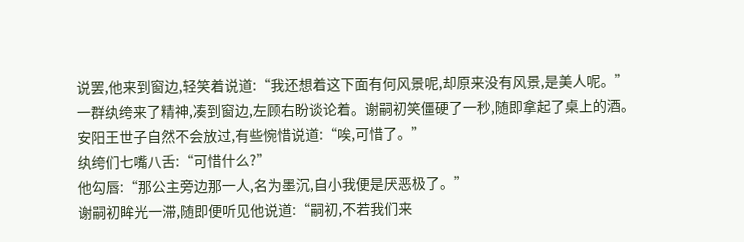说罢,他来到窗边,轻笑着说道:“我还想着这下面有何风景呢,却原来没有风景,是美人呢。”
一群纨绔来了精神,凑到窗边,左顾右盼谈论着。谢嗣初笑僵硬了一秒,随即拿起了桌上的酒。
安阳王世子自然不会放过,有些惋惜说道:“唉,可惜了。”
纨绔们七嘴八舌:“可惜什么?”
他勾唇:“那公主旁边那一人,名为墨沉,自小我便是厌恶极了。”
谢嗣初眸光一滞,随即便听见他说道:“嗣初,不若我们来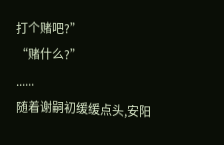打个赌吧?”
“赌什么?”
......
随着谢嗣初缓缓点头,安阳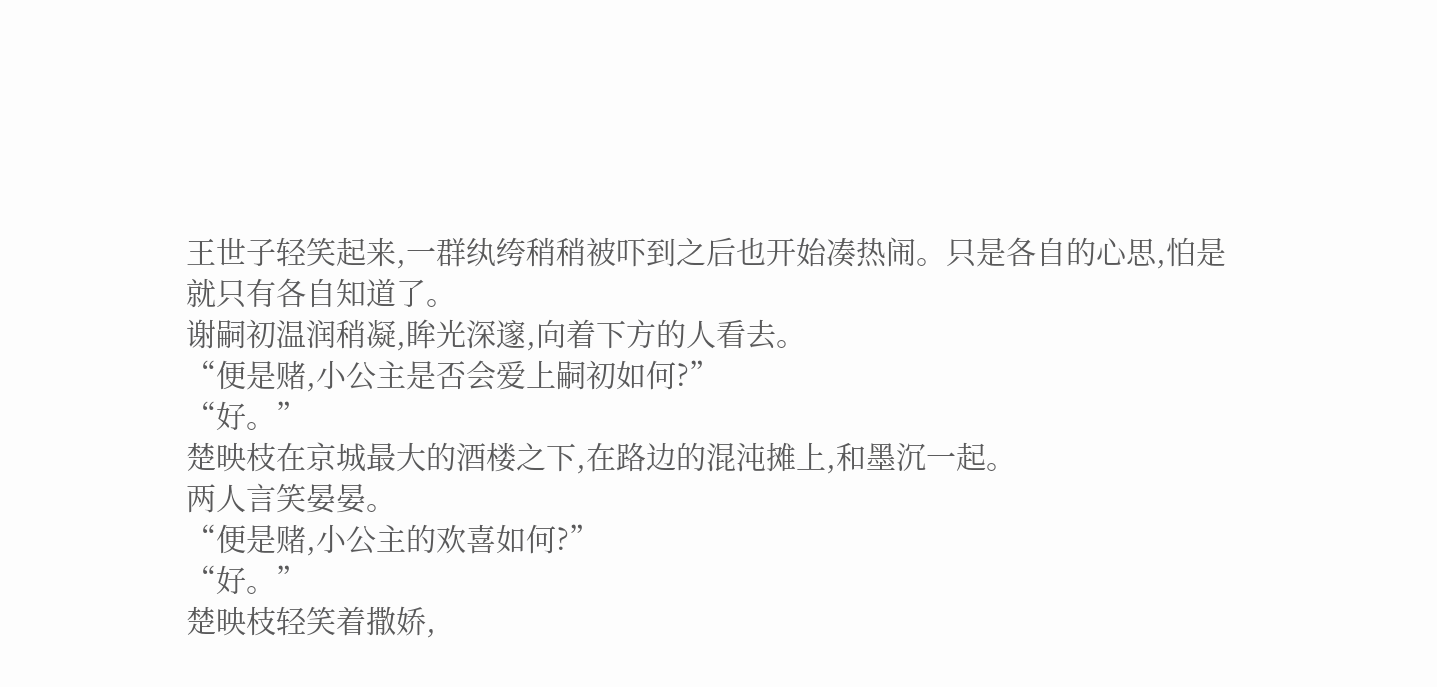王世子轻笑起来,一群纨绔稍稍被吓到之后也开始凑热闹。只是各自的心思,怕是就只有各自知道了。
谢嗣初温润稍凝,眸光深邃,向着下方的人看去。
“便是赌,小公主是否会爱上嗣初如何?”
“好。”
楚映枝在京城最大的酒楼之下,在路边的混沌摊上,和墨沉一起。
两人言笑晏晏。
“便是赌,小公主的欢喜如何?”
“好。”
楚映枝轻笑着撒娇,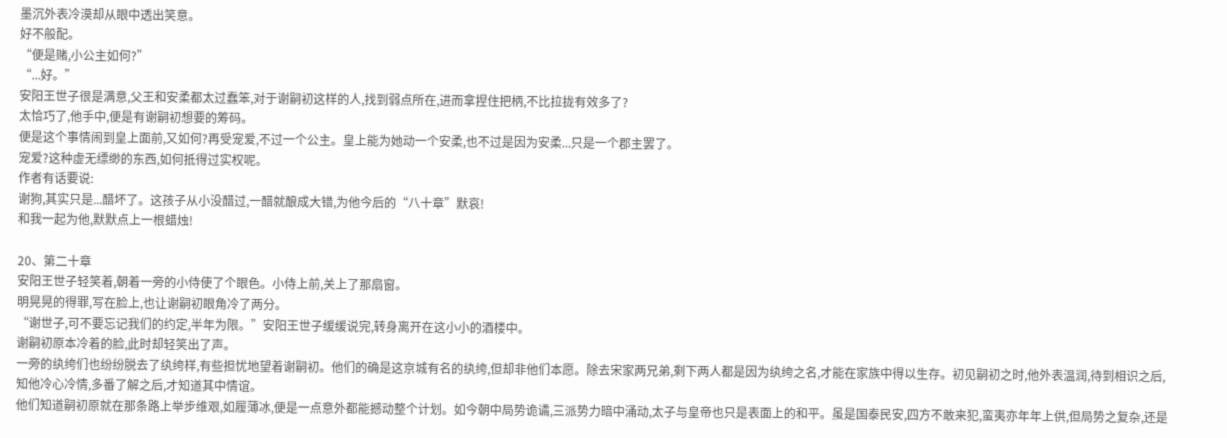墨沉外表冷漠却从眼中透出笑意。
好不般配。
“便是赌,小公主如何?”
“...好。”
安阳王世子很是满意,父王和安柔都太过蠢笨,对于谢嗣初这样的人,找到弱点所在,进而拿捏住把柄,不比拉拢有效多了?
太恰巧了,他手中,便是有谢嗣初想要的筹码。
便是这个事情闹到皇上面前,又如何?再受宠爱,不过一个公主。皇上能为她动一个安柔,也不过是因为安柔...只是一个郡主罢了。
宠爱?这种虚无缥缈的东西,如何抵得过实权呢。
作者有话要说:
谢狗,其实只是...醋坏了。这孩子从小没醋过,一醋就酿成大错,为他今后的“八十章”默哀!
和我一起为他,默默点上一根蜡烛!

20、第二十章
安阳王世子轻笑着,朝着一旁的小侍使了个眼色。小侍上前,关上了那扇窗。
明晃晃的得罪,写在脸上,也让谢嗣初眼角冷了两分。
“谢世子,可不要忘记我们的约定,半年为限。”安阳王世子缓缓说完,转身离开在这小小的酒楼中。
谢嗣初原本冷着的脸,此时却轻笑出了声。
一旁的纨绔们也纷纷脱去了纨绔样,有些担忧地望着谢嗣初。他们的确是这京城有名的纨绔,但却非他们本愿。除去宋家两兄弟,剩下两人都是因为纨绔之名,才能在家族中得以生存。初见嗣初之时,他外表温润,待到相识之后,知他冷心冷情,多番了解之后,才知道其中情谊。
他们知道嗣初原就在那条路上举步维艰,如履薄冰,便是一点意外都能撼动整个计划。如今朝中局势诡谲,三派势力暗中涌动,太子与皇帝也只是表面上的和平。虽是国泰民安,四方不敢来犯,蛮夷亦年年上供,但局势之复杂,还是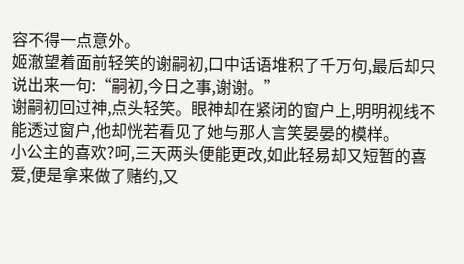容不得一点意外。
姬澈望着面前轻笑的谢嗣初,口中话语堆积了千万句,最后却只说出来一句:“嗣初,今日之事,谢谢。”
谢嗣初回过神,点头轻笑。眼神却在紧闭的窗户上,明明视线不能透过窗户,他却恍若看见了她与那人言笑晏晏的模样。
小公主的喜欢?呵,三天两头便能更改,如此轻易却又短暂的喜爱,便是拿来做了赌约,又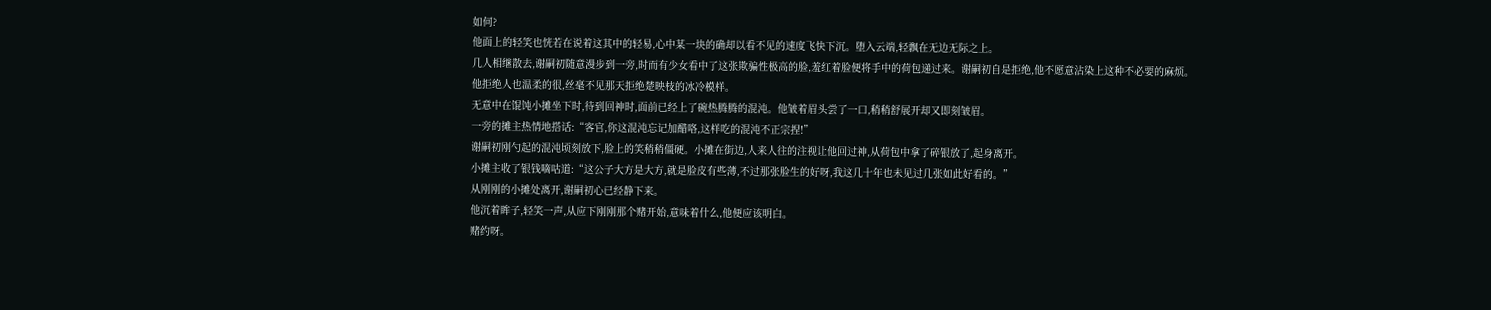如何?
他面上的轻笑也恍若在说着这其中的轻易,心中某一块的确却以看不见的速度飞快下沉。堕入云端,轻飘在无边无际之上。
几人相继散去,谢嗣初随意漫步到一旁,时而有少女看中了这张欺骗性极高的脸,羞红着脸便将手中的荷包递过来。谢嗣初自是拒绝,他不愿意沾染上这种不必要的麻烦。
他拒绝人也温柔的很,丝毫不见那天拒绝楚映枝的冰冷模样。
无意中在馄饨小摊坐下时,待到回神时,面前已经上了碗热腾腾的混沌。他皱着眉头尝了一口,稍稍舒展开却又即刻皱眉。
一旁的摊主热情地搭话:“客官,你这混沌忘记加醋咯,这样吃的混沌不正宗捏!”
谢嗣初刚勺起的混沌顷刻放下,脸上的笑稍稍僵硬。小摊在街边,人来人往的注视让他回过神,从荷包中拿了碎银放了,起身离开。
小摊主收了银钱嘀咕道:“这公子大方是大方,就是脸皮有些薄,不过那张脸生的好呀,我这几十年也未见过几张如此好看的。”
从刚刚的小摊处离开,谢嗣初心已经静下来。
他沉着眸子,轻笑一声,从应下刚刚那个赌开始,意味着什么,他便应该明白。
赌约呀。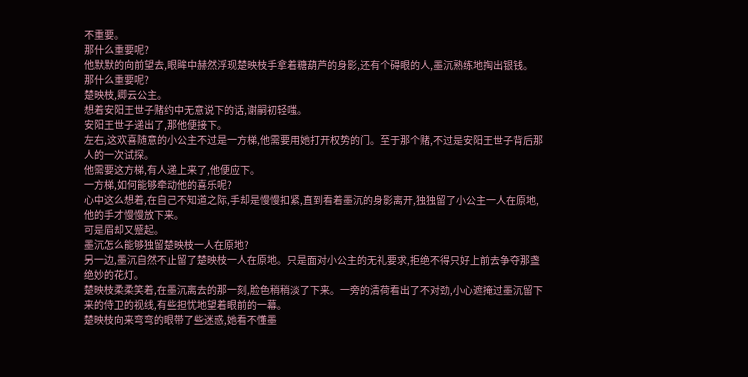不重要。
那什么重要呢?
他默默的向前望去,眼眸中赫然浮现楚映枝手拿着糖葫芦的身影,还有个碍眼的人,墨沉熟练地掏出银钱。
那什么重要呢?
楚映枝,卿云公主。
想着安阳王世子赌约中无意说下的话,谢嗣初轻嗤。
安阳王世子递出了,那他便接下。
左右,这欢喜随意的小公主不过是一方梯,他需要用她打开权势的门。至于那个赌,不过是安阳王世子背后那人的一次试探。
他需要这方梯,有人递上来了,他便应下。
一方梯,如何能够牵动他的喜乐呢?
心中这么想着,在自己不知道之际,手却是慢慢扣紧,直到看着墨沉的身影离开,独独留了小公主一人在原地,他的手才慢慢放下来。
可是眉却又蹙起。
墨沉怎么能够独留楚映枝一人在原地?
另一边,墨沉自然不止留了楚映枝一人在原地。只是面对小公主的无礼要求,拒绝不得只好上前去争夺那盏绝妙的花灯。
楚映枝柔柔笑着,在墨沉离去的那一刻,脸色稍稍淡了下来。一旁的清荷看出了不对劲,小心遮掩过墨沉留下来的侍卫的视线,有些担忧地望着眼前的一幕。
楚映枝向来弯弯的眼带了些迷惑,她看不懂墨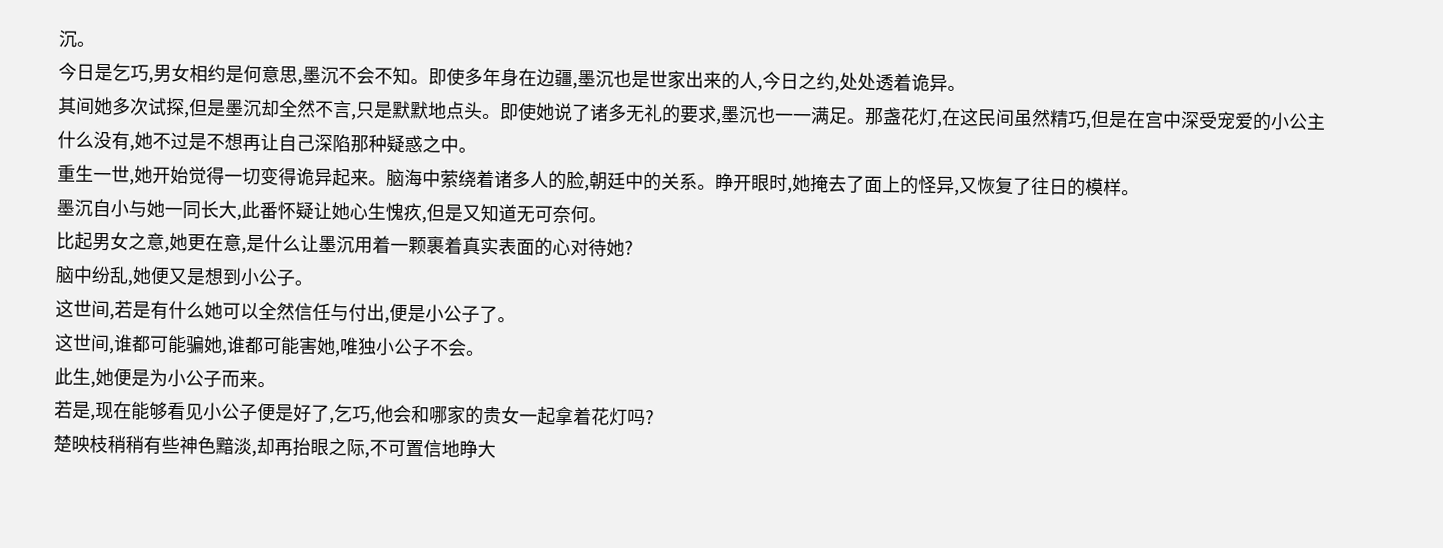沉。
今日是乞巧,男女相约是何意思,墨沉不会不知。即使多年身在边疆,墨沉也是世家出来的人,今日之约,处处透着诡异。
其间她多次试探,但是墨沉却全然不言,只是默默地点头。即使她说了诸多无礼的要求,墨沉也一一满足。那盏花灯,在这民间虽然精巧,但是在宫中深受宠爱的小公主什么没有,她不过是不想再让自己深陷那种疑惑之中。
重生一世,她开始觉得一切变得诡异起来。脑海中萦绕着诸多人的脸,朝廷中的关系。睁开眼时,她掩去了面上的怪异,又恢复了往日的模样。
墨沉自小与她一同长大,此番怀疑让她心生愧疚,但是又知道无可奈何。
比起男女之意,她更在意,是什么让墨沉用着一颗裹着真实表面的心对待她?
脑中纷乱,她便又是想到小公子。
这世间,若是有什么她可以全然信任与付出,便是小公子了。
这世间,谁都可能骗她,谁都可能害她,唯独小公子不会。
此生,她便是为小公子而来。
若是,现在能够看见小公子便是好了,乞巧,他会和哪家的贵女一起拿着花灯吗?
楚映枝稍稍有些神色黯淡,却再抬眼之际,不可置信地睁大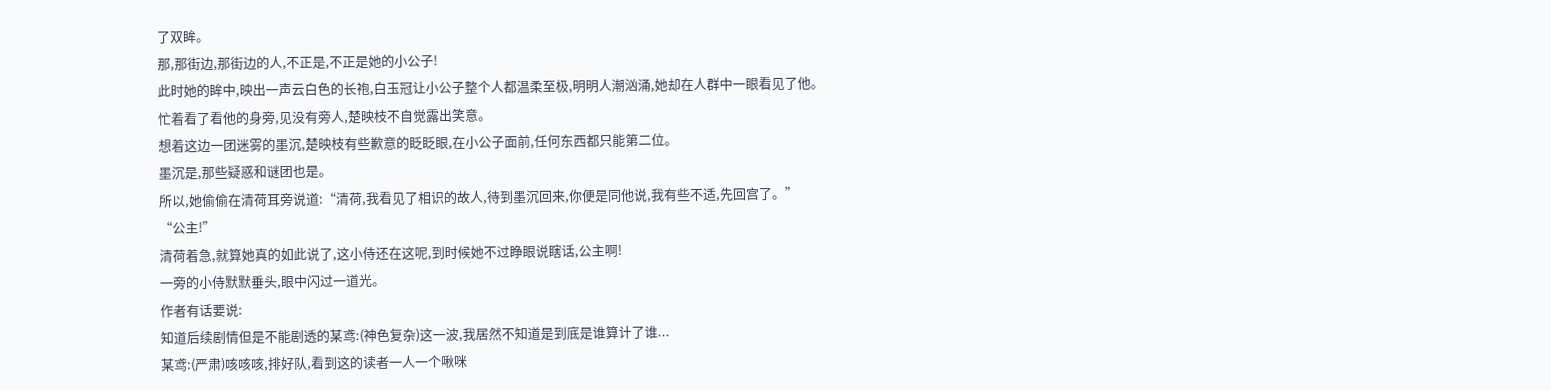了双眸。
那,那街边,那街边的人,不正是,不正是她的小公子!
此时她的眸中,映出一声云白色的长袍,白玉冠让小公子整个人都温柔至极,明明人潮汹涌,她却在人群中一眼看见了他。
忙着看了看他的身旁,见没有旁人,楚映枝不自觉露出笑意。
想着这边一团迷雾的墨沉,楚映枝有些歉意的眨眨眼,在小公子面前,任何东西都只能第二位。
墨沉是,那些疑惑和谜团也是。
所以,她偷偷在清荷耳旁说道:“清荷,我看见了相识的故人,待到墨沉回来,你便是同他说,我有些不适,先回宫了。”
“公主!”
清荷着急,就算她真的如此说了,这小侍还在这呢,到时候她不过睁眼说瞎话,公主啊!
一旁的小侍默默垂头,眼中闪过一道光。
作者有话要说:
知道后续剧情但是不能剧透的某鸢:(神色复杂)这一波,我居然不知道是到底是谁算计了谁...
某鸢:(严肃)咳咳咳,排好队,看到这的读者一人一个啾咪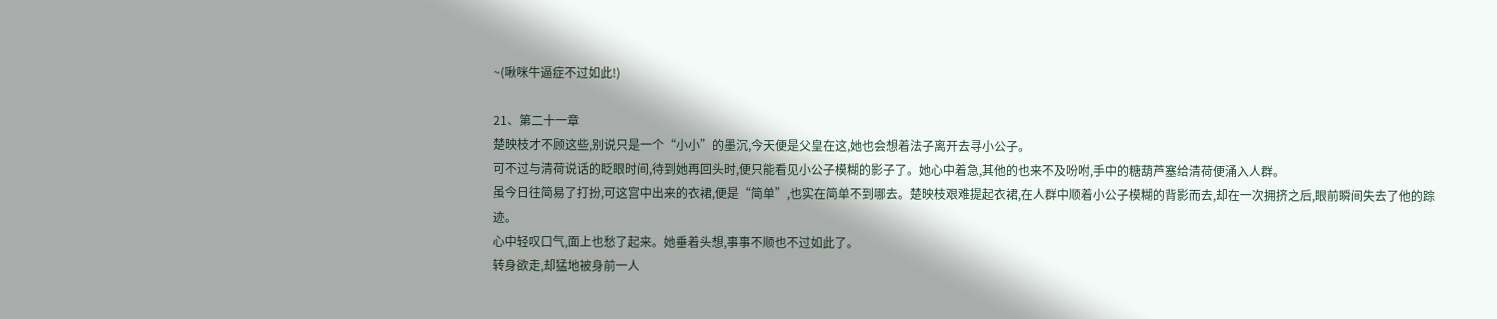~(啾咪牛逼症不过如此!)

21、第二十一章
楚映枝才不顾这些,别说只是一个“小小”的墨沉,今天便是父皇在这,她也会想着法子离开去寻小公子。
可不过与清荷说话的眨眼时间,待到她再回头时,便只能看见小公子模糊的影子了。她心中着急,其他的也来不及吩咐,手中的糖葫芦塞给清荷便涌入人群。
虽今日往简易了打扮,可这宫中出来的衣裙,便是“简单”,也实在简单不到哪去。楚映枝艰难提起衣裙,在人群中顺着小公子模糊的背影而去,却在一次拥挤之后,眼前瞬间失去了他的踪迹。
心中轻叹口气,面上也愁了起来。她垂着头想,事事不顺也不过如此了。
转身欲走,却猛地被身前一人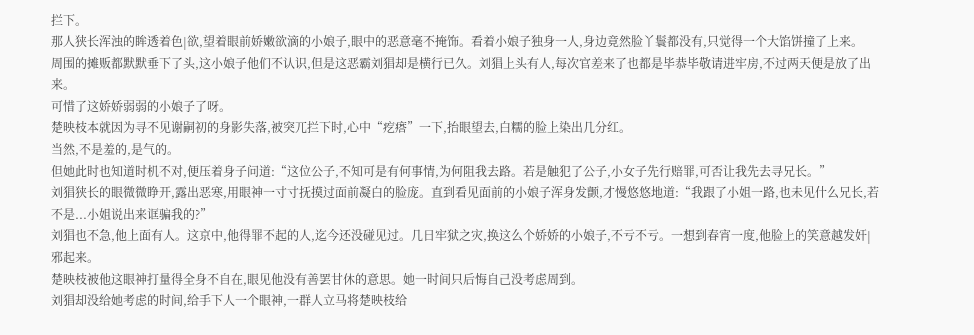拦下。
那人狭长浑浊的眸透着色|欲,望着眼前娇嫩欲滴的小娘子,眼中的恶意毫不掩饰。看着小娘子独身一人,身边竟然脸丫鬟都没有,只觉得一个大馅饼撞了上来。
周围的摊贩都默默垂下了头,这小娘子他们不认识,但是这恶霸刘猖却是横行已久。刘猖上头有人,每次官差来了也都是毕恭毕敬请进牢房,不过两天便是放了出来。
可惜了这娇娇弱弱的小娘子了呀。
楚映枝本就因为寻不见谢嗣初的身影失落,被突兀拦下时,心中“疙瘩”一下,抬眼望去,白糯的脸上染出几分红。
当然,不是羞的,是气的。
但她此时也知道时机不对,便压着身子问道:“这位公子,不知可是有何事情,为何阻我去路。若是触犯了公子,小女子先行赔罪,可否让我先去寻兄长。”
刘猖狭长的眼微微睁开,露出恶寒,用眼神一寸寸抚摸过面前凝白的脸庞。直到看见面前的小娘子浑身发颤,才慢悠悠地道:“我跟了小姐一路,也未见什么兄长,若不是...小姐说出来诓骗我的?”
刘猖也不急,他上面有人。这京中,他得罪不起的人,迄今还没碰见过。几日牢狱之灾,换这么个娇娇的小娘子,不亏不亏。一想到春宵一度,他脸上的笑意越发奸|邪起来。
楚映枝被他这眼神打量得全身不自在,眼见他没有善罢甘休的意思。她一时间只后悔自己没考虑周到。
刘猖却没给她考虑的时间,给手下人一个眼神,一群人立马将楚映枝给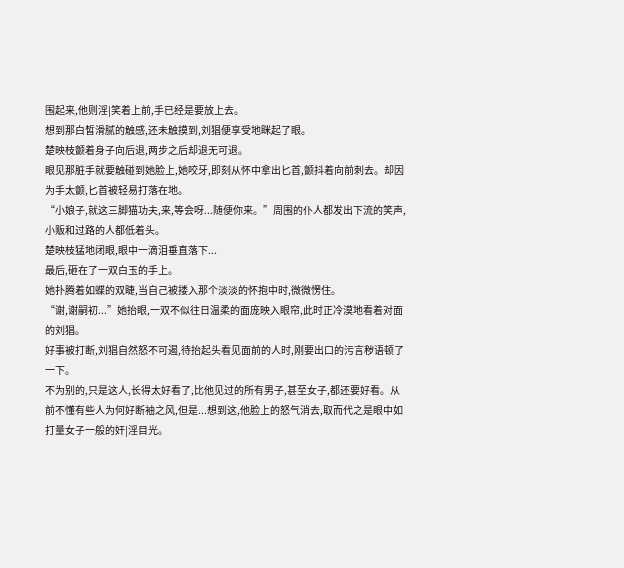围起来,他则淫|笑着上前,手已经是要放上去。
想到那白皙滑腻的触感,还未触摸到,刘猖便享受地眯起了眼。
楚映枝颤着身子向后退,两步之后却退无可退。
眼见那脏手就要触碰到她脸上,她咬牙,即刻从怀中拿出匕首,颤抖着向前刺去。却因为手太颤,匕首被轻易打落在地。
“小娘子,就这三脚猫功夫,来,等会呀...随便你来。”周围的仆人都发出下流的笑声,小贩和过路的人都低着头。
楚映枝猛地闭眼,眼中一滴泪垂直落下...
最后,砸在了一双白玉的手上。
她扑腾着如蝶的双睫,当自己被搂入那个淡淡的怀抱中时,微微愣住。
“谢,谢嗣初...”她抬眼,一双不似往日温柔的面庞映入眼帘,此时正冷漠地看着对面的刘猖。
好事被打断,刘猖自然怒不可遏,待抬起头看见面前的人时,刚要出口的污言秽语顿了一下。
不为别的,只是这人,长得太好看了,比他见过的所有男子,甚至女子,都还要好看。从前不懂有些人为何好断袖之风,但是...想到这,他脸上的怒气消去,取而代之是眼中如打量女子一般的奸|淫目光。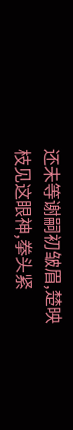还未等谢嗣初皱眉,楚映枝见这眼神,拳头紧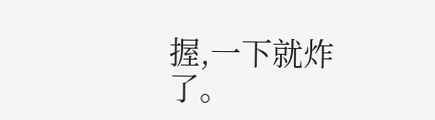握,一下就炸了。